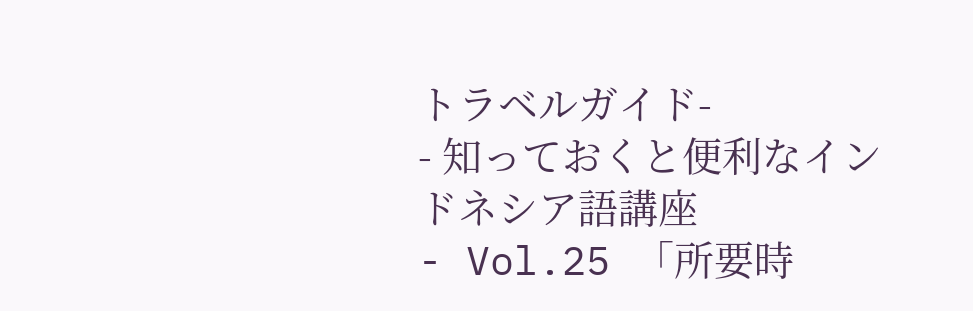トラベルガイド-
- 知っておくと便利なインドネシア語講座
- Vol.25 「所要時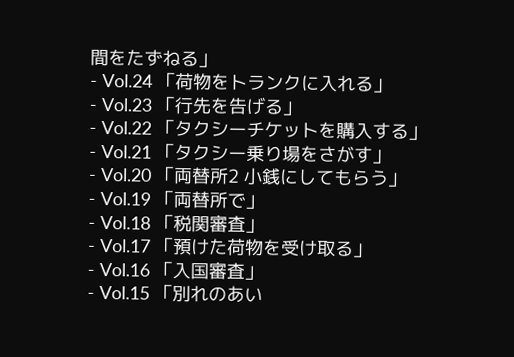間をたずねる」
- Vol.24 「荷物をトランクに入れる」
- Vol.23 「行先を告げる」
- Vol.22 「タクシーチケットを購入する」
- Vol.21 「タクシー乗り場をさがす」
- Vol.20 「両替所2 小銭にしてもらう」
- Vol.19 「両替所で」
- Vol.18 「税関審査」
- Vol.17 「預けた荷物を受け取る」
- Vol.16 「入国審査」
- Vol.15 「別れのあい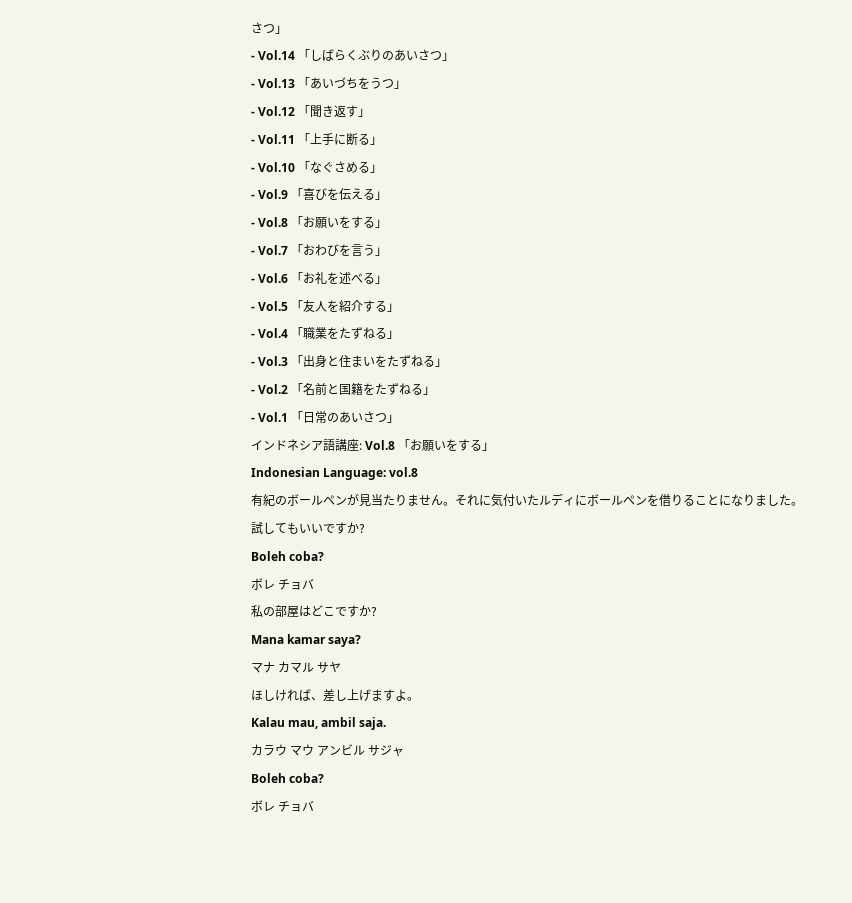さつ」
- Vol.14 「しばらくぶりのあいさつ」
- Vol.13 「あいづちをうつ」
- Vol.12 「聞き返す」
- Vol.11 「上手に断る」
- Vol.10 「なぐさめる」
- Vol.9 「喜びを伝える」
- Vol.8 「お願いをする」
- Vol.7 「おわびを言う」
- Vol.6 「お礼を述べる」
- Vol.5 「友人を紹介する」
- Vol.4 「職業をたずねる」
- Vol.3 「出身と住まいをたずねる」
- Vol.2 「名前と国籍をたずねる」
- Vol.1 「日常のあいさつ」
インドネシア語講座: Vol.8 「お願いをする」
Indonesian Language: vol.8
有紀のボールペンが見当たりません。それに気付いたルディにボールペンを借りることになりました。
試してもいいですか?
Boleh coba?
ボレ チョバ
私の部屋はどこですか?
Mana kamar saya?
マナ カマル サヤ
ほしければ、差し上げますよ。
Kalau mau, ambil saja.
カラウ マウ アンビル サジャ
Boleh coba?
ボレ チョバ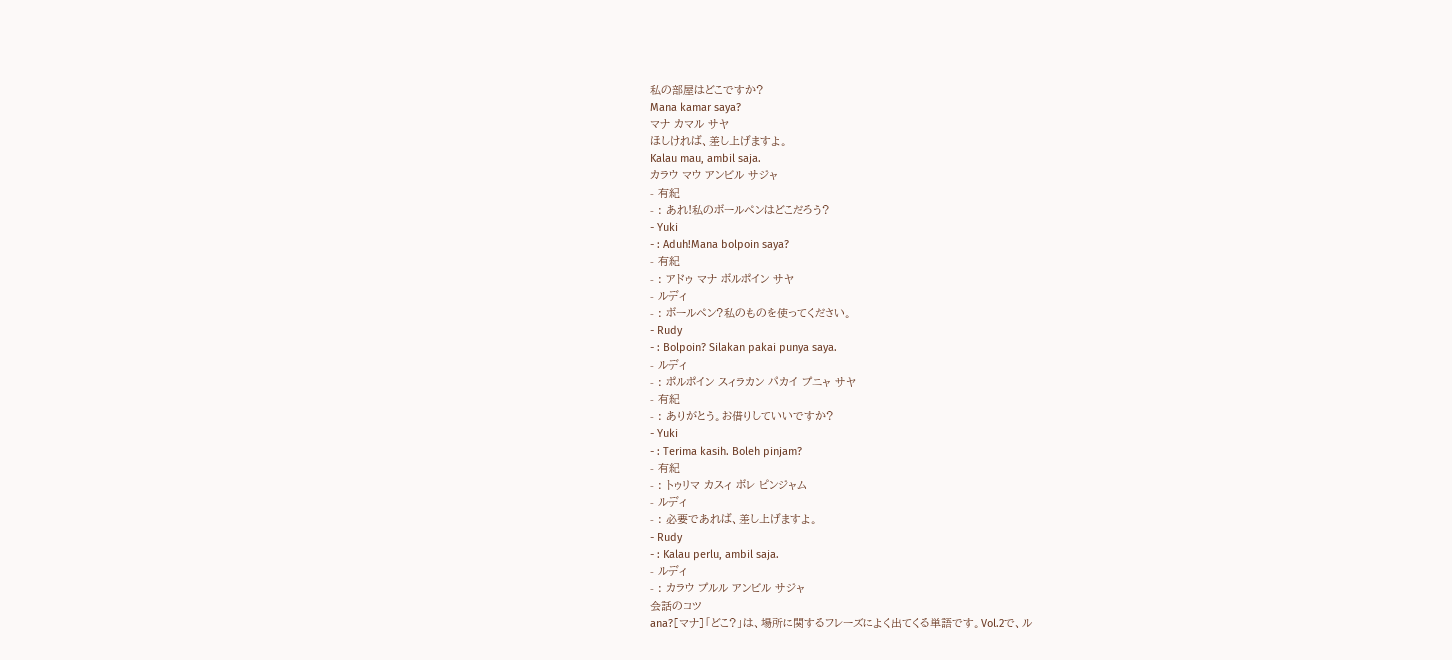私の部屋はどこですか?
Mana kamar saya?
マナ カマル サヤ
ほしければ、差し上げますよ。
Kalau mau, ambil saja.
カラウ マウ アンビル サジャ
- 有紀
- : あれ!私のボールペンはどこだろう?
- Yuki
- : Aduh!Mana bolpoin saya?
- 有紀
- : アドゥ マナ ボルポイン サヤ
- ルディ
- : ボールペン?私のものを使ってください。
- Rudy
- : Bolpoin? Silakan pakai punya saya.
- ルディ
- : ポルポイン スィラカン パカイ プニャ サヤ
- 有紀
- : ありがとう。お借りしていいですか?
- Yuki
- : Terima kasih. Boleh pinjam?
- 有紀
- : トゥリマ カスィ ボレ ピンジャム
- ルディ
- : 必要であれば、差し上げますよ。
- Rudy
- : Kalau perlu, ambil saja.
- ルディ
- : カラウ プルル アンビル サジャ
会話のコツ
ana?[マナ]「どこ?」は、場所に関するフレーズによく出てくる単語です。Vol.2で、ル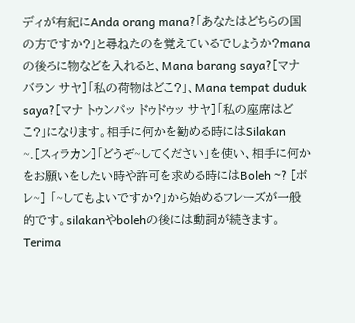ディが有紀にAnda orang mana?「あなたはどちらの国の方ですか?」と尋ねたのを覚えているでしょうか?manaの後ろに物などを入れると、Mana barang saya?[マナ バラン サヤ]「私の荷物はどこ?」、Mana tempat duduk saya?[マナ トゥンパッ ドゥドゥッ サヤ]「私の座席はどこ?」になります。相手に何かを勧める時にはSilakan ~.[スィラカン]「どうぞ~してください」を使い、相手に何かをお願いをしたい時や許可を求める時にはBoleh ~? [ボレ~] 「~してもよいですか?」から始めるフレーズが一般的です。silakanやbolehの後には動詞が続きます。
Terima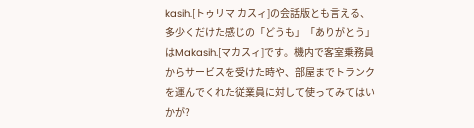kasih.[トゥリマ カスィ]の会話版とも言える、多少くだけた感じの「どうも」「ありがとう」はMakasih.[マカスィ]です。機内で客室乗務員からサービスを受けた時や、部屋までトランクを運んでくれた従業員に対して使ってみてはいかが?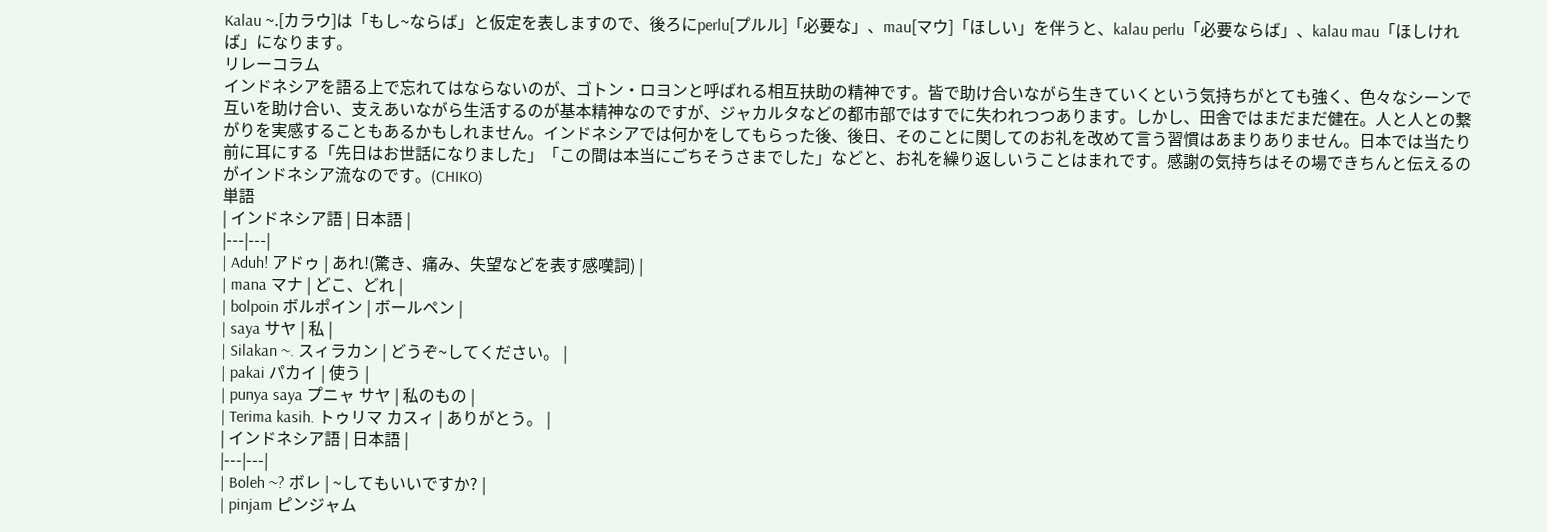Kalau ~.[カラウ]は「もし~ならば」と仮定を表しますので、後ろにperlu[プルル]「必要な」、mau[マウ]「ほしい」を伴うと、kalau perlu「必要ならば」、kalau mau「ほしければ」になります。
リレーコラム
インドネシアを語る上で忘れてはならないのが、ゴトン・ロヨンと呼ばれる相互扶助の精神です。皆で助け合いながら生きていくという気持ちがとても強く、色々なシーンで互いを助け合い、支えあいながら生活するのが基本精神なのですが、ジャカルタなどの都市部ではすでに失われつつあります。しかし、田舎ではまだまだ健在。人と人との繋がりを実感することもあるかもしれません。インドネシアでは何かをしてもらった後、後日、そのことに関してのお礼を改めて言う習慣はあまりありません。日本では当たり前に耳にする「先日はお世話になりました」「この間は本当にごちそうさまでした」などと、お礼を繰り返しいうことはまれです。感謝の気持ちはその場できちんと伝えるのがインドネシア流なのです。(CHIKO)
単語
| インドネシア語 | 日本語 |
|---|---|
| Aduh! アドゥ | あれ!(驚き、痛み、失望などを表す感嘆詞) |
| mana マナ | どこ、どれ |
| bolpoin ボルポイン | ボールペン |
| saya サヤ | 私 |
| Silakan ~. スィラカン | どうぞ~してください。 |
| pakai パカイ | 使う |
| punya saya プニャ サヤ | 私のもの |
| Terima kasih. トゥリマ カスィ | ありがとう。 |
| インドネシア語 | 日本語 |
|---|---|
| Boleh ~? ボレ | ~してもいいですか? |
| pinjam ピンジャム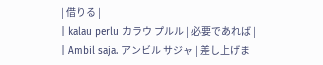| 借りる |
| kalau perlu カラウ プルル | 必要であれば |
| Ambil saja. アンビル サジャ | 差し上げま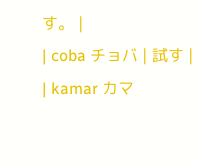す。 |
| coba チョバ | 試す |
| kamar カマ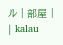ル | 部屋 |
| kalau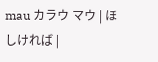mau カラウ マウ | ほしければ |